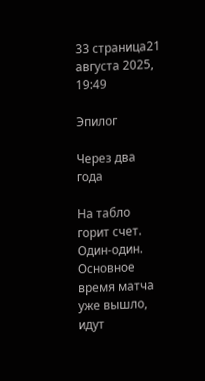33 страница21 августа 2025, 19:49

Эпилог

Через два года

На табло горит счет. Один-один. Основное время матча уже вышло, идут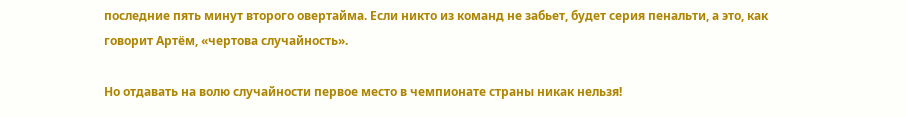последние пять минут второго овертайма. Если никто из команд не забьет, будет серия пенальти, а это, как говорит Артём, «чертова случайность».

Но отдавать на волю случайности первое место в чемпионате страны никак нельзя!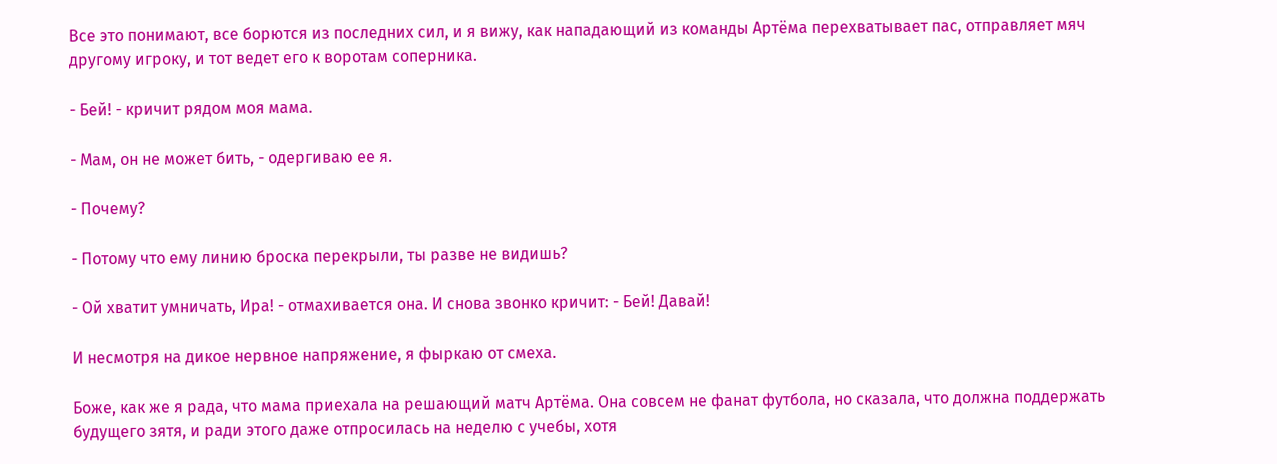Все это понимают, все борются из последних сил, и я вижу, как нападающий из команды Артёма перехватывает пас, отправляет мяч другому игроку, и тот ведет его к воротам соперника.

- Бей! - кричит рядом моя мама.

- Мам, он не может бить, - одергиваю ее я.

- Почему?

- Потому что ему линию броска перекрыли, ты разве не видишь?

- Ой хватит умничать, Ира! - отмахивается она. И снова звонко кричит: - Бей! Давай!

И несмотря на дикое нервное напряжение, я фыркаю от смеха.

Боже, как же я рада, что мама приехала на решающий матч Артёма. Она совсем не фанат футбола, но сказала, что должна поддержать будущего зятя, и ради этого даже отпросилась на неделю с учебы, хотя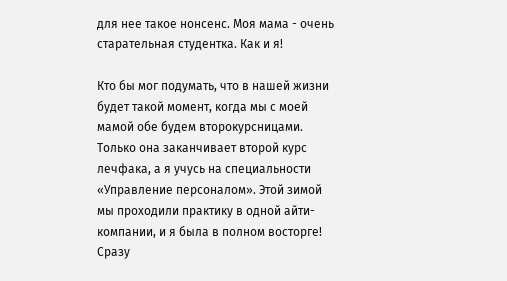для нее такое нонсенс. Моя мама - очень старательная студентка. Как и я!

Кто бы мог подумать, что в нашей жизни будет такой момент, когда мы с моей мамой обе будем второкурсницами. Только она заканчивает второй курс лечфака, а я учусь на специальности «Управление персоналом». Этой зимой мы проходили практику в одной айти-компании, и я была в полном восторге! Сразу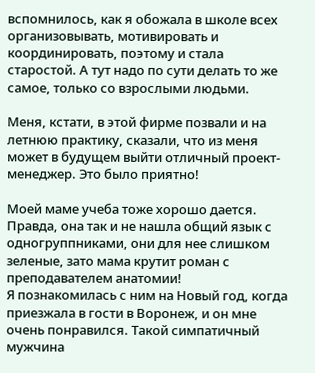вспомнилось, как я обожала в школе всех организовывать, мотивировать и координировать, поэтому и стала старостой. А тут надо по сути делать то же самое, только со взрослыми людьми.

Меня, кстати, в этой фирме позвали и на летнюю практику, сказали, что из меня может в будущем выйти отличный проект-менеджер. Это было приятно!

Моей маме учеба тоже хорошо дается.
Правда, она так и не нашла общий язык с одногруппниками, они для нее слишком зеленые, зато мама крутит роман с преподавателем анатомии!
Я познакомилась с ним на Новый год, когда приезжала в гости в Воронеж, и он мне очень понравился. Такой симпатичный мужчина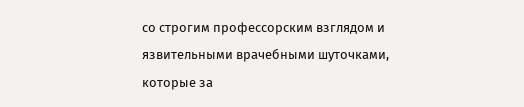со строгим профессорским взглядом и язвительными врачебными шуточками, которые за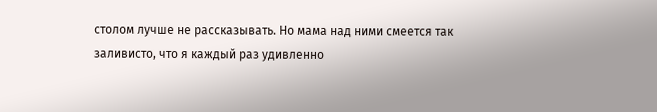столом лучше не рассказывать. Но мама над ними смеется так заливисто, что я каждый раз удивленно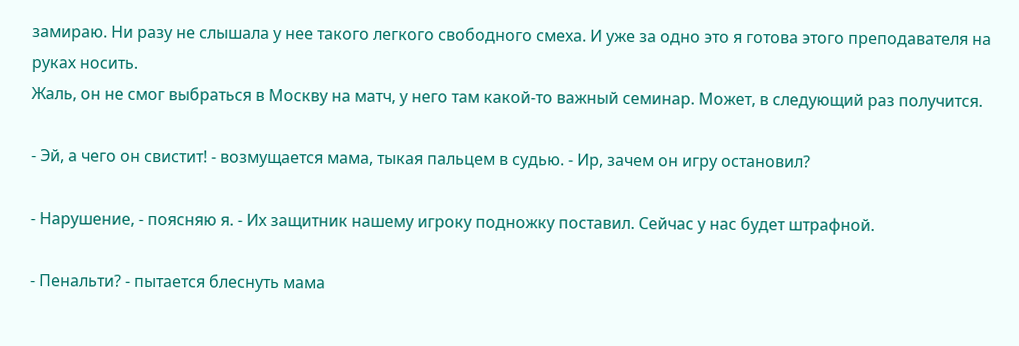замираю. Ни разу не слышала у нее такого легкого свободного смеха. И уже за одно это я готова этого преподавателя на руках носить.
Жаль, он не смог выбраться в Москву на матч, у него там какой-то важный семинар. Может, в следующий раз получится.

- Эй, а чего он свистит! - возмущается мама, тыкая пальцем в судью. - Ир, зачем он игру остановил?

- Нарушение, - поясняю я. - Их защитник нашему игроку подножку поставил. Сейчас у нас будет штрафной.

- Пенальти? - пытается блеснуть мама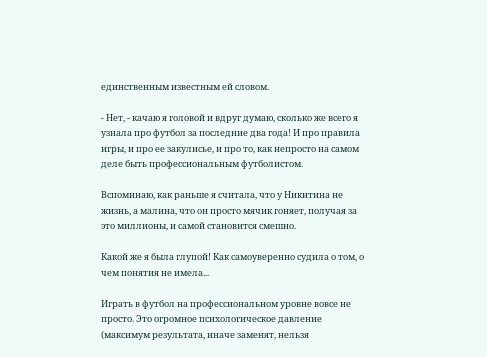единственным известным ей словом.

- Нет, - качаю я головой и вдруг думаю, сколько же всего я узнала про футбол за последние два года! И про правила игры, и про ее закулисье, и про то, как непросто на самом деле быть профессиональным футболистом.

Вспоминаю, как раньше я считала, что у Никитина не жизнь, а малина, что он просто мячик гоняет, получая за это миллионы, и самой становится смешно.

Какой же я была глупой! Как самоуверенно судила о том, о чем понятия не имела...

Играть в футбол на профессиональном уровне вовсе не просто. Это огромное психологическое давление (максимум результата, иначе заменят, нельзя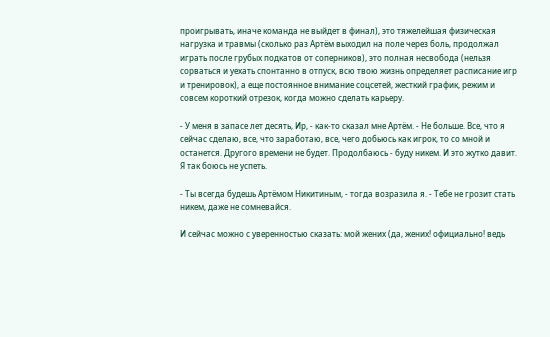проигрывать, иначе команда не выйдет в финал), это тяжелейшая физическая нагрузка и травмы (сколько раз Артём выходил на поле через боль, продолжал играть после грубых подкатов от соперников), это полная несвобода (нельзя сорваться и уехать спонтанно в отпуск, всю твою жизнь определяет расписание игр и тренировок), а еще постоянное внимание соцсетей, жесткий график, режим и совсем короткий отрезок, когда можно сделать карьеру.

- У меня в запасе лет десять, Ир, - как-то сказал мне Артём. - Не больше. Все, что я сейчас сделаю, все, что заработаю, все, чего добьюсь как игрок, то со мной и останется. Другого времени не будет. Продолбаюсь - буду никем. И это жутко давит. Я так боюсь не успеть.

- Ты всегда будешь Артёмом Никитиным, - тогда возразила я. - Тебе не грозит стать никем, даже не сомневайся.

И сейчас можно с уверенностью сказать: мой жених (да, жених! официально! ведь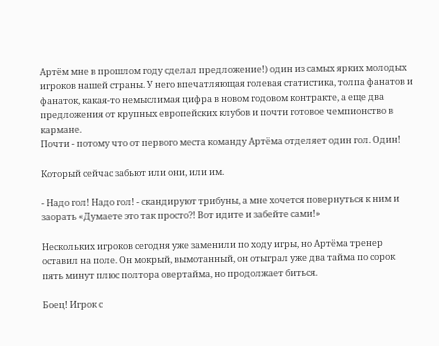Артём мне в прошлом году сделал предложение!) один из самых ярких молодых игроков нашей страны. У него впечатляющая голевая статистика, толпа фанатов и фанаток, какая-то немыслимая цифра в новом годовом контракте, а еще два предложения от крупных европейских клубов и почти готовое чемпионство в кармане.
Почти - потому что от первого места команду Артёма отделяет один гол. Один!

Который сейчас забьют или они, или им.

- Надо гол! Надо гол! - скандируют трибуны, а мне хочется повернуться к ним и заорать «Думаете это так просто?! Вот идите и забейте сами!»

Нескольких игроков сегодня уже заменили по ходу игры, но Артёма тренер оставил на поле. Он мокрый, вымотанный, он отыграл уже два тайма по сорок пять минут плюс полтора овертайма, но продолжает биться.

Боец! Игрок с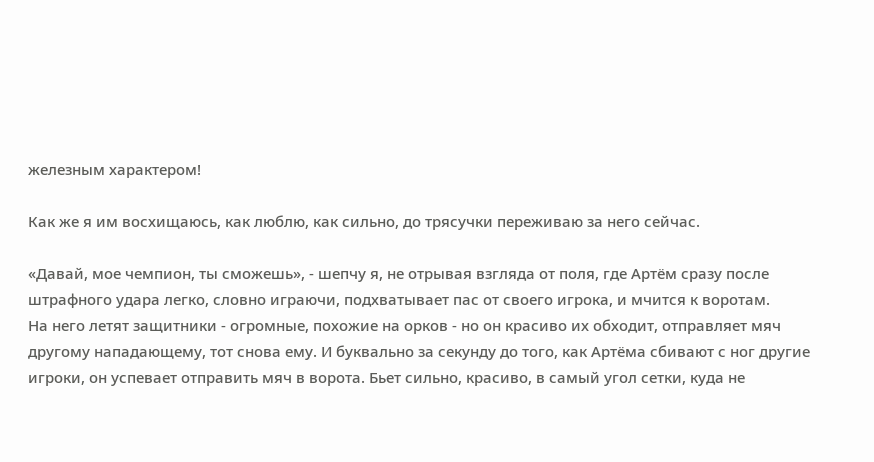железным характером!

Как же я им восхищаюсь, как люблю, как сильно, до трясучки переживаю за него сейчас.

«Давай, мое чемпион, ты сможешь», - шепчу я, не отрывая взгляда от поля, где Артём сразу после штрафного удара легко, словно играючи, подхватывает пас от своего игрока, и мчится к воротам.
На него летят защитники - огромные, похожие на орков - но он красиво их обходит, отправляет мяч другому нападающему, тот снова ему. И буквально за секунду до того, как Артёма сбивают с ног другие игроки, он успевает отправить мяч в ворота. Бьет сильно, красиво, в самый угол сетки, куда не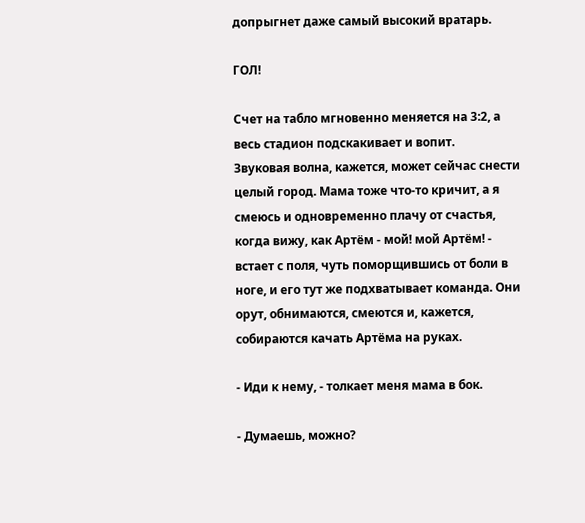допрыгнет даже самый высокий вратарь.

ГОЛ!

Счет на табло мгновенно меняется на 3:2, а весь стадион подскакивает и вопит.
Звуковая волна, кажется, может сейчас снести целый город. Мама тоже что-то кричит, а я смеюсь и одновременно плачу от счастья, когда вижу, как Артём - мой! мой Артём! - встает с поля, чуть поморщившись от боли в ноге, и его тут же подхватывает команда. Они орут, обнимаются, смеются и, кажется, собираются качать Артёма на руках.

- Иди к нему, - толкает меня мама в бок.

- Думаешь, можно?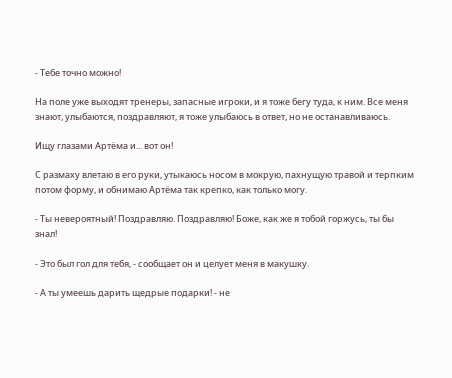- Тебе точно можно!

На поле уже выходят тренеры, запасные игроки, и я тоже бегу туда, к ним. Все меня знают, улыбаются, поздравляют, я тоже улыбаюсь в ответ, но не останавливаюсь.

Ищу глазами Артёма и... вот он!

С размаху влетаю в его руки, утыкаюсь носом в мокрую, пахнущую травой и терпким потом форму, и обнимаю Артёма так крепко, как только могу.

- Ты невероятный! Поздравляю. Поздравляю! Боже, как же я тобой горжусь, ты бы знал!

- Это был гол для тебя, - сообщает он и целует меня в макушку.

- А ты умеешь дарить щедрые подарки! - не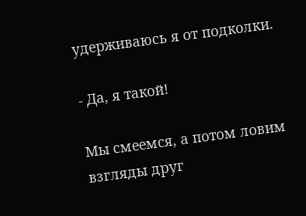удерживаюсь я от подколки.

- Да, я такой!

Мы смеемся, а потом ловим взгляды друг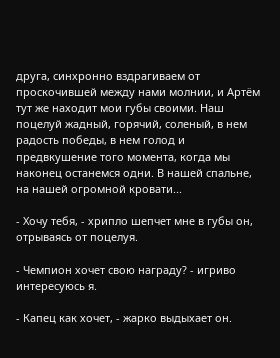друга, синхронно вздрагиваем от проскочившей между нами молнии, и Артём тут же находит мои губы своими. Наш поцелуй жадный, горячий, соленый, в нем радость победы, в нем голод и предвкушение того момента, когда мы наконец останемся одни. В нашей спальне, на нашей огромной кровати...

- Хочу тебя, - хрипло шепчет мне в губы он, отрываясь от поцелуя.

- Чемпион хочет свою награду? - игриво интересуюсь я.

- Капец как хочет, - жарко выдыхает он.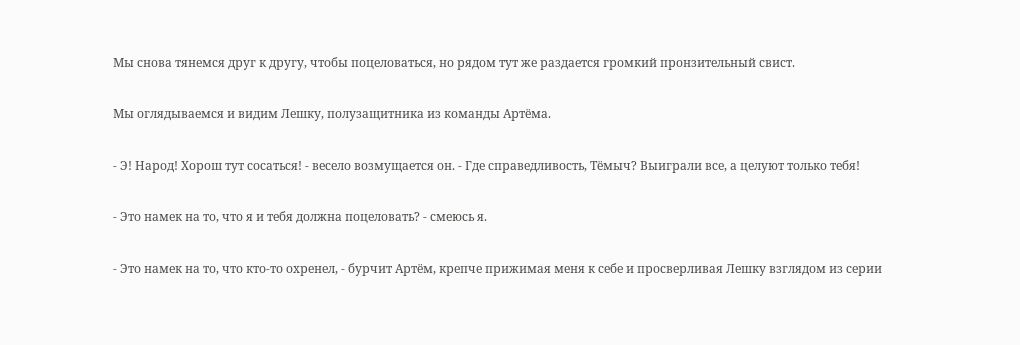Мы снова тянемся друг к другу, чтобы поцеловаться, но рядом тут же раздается громкий пронзительный свист.

Мы оглядываемся и видим Лешку, полузащитника из команды Артёма.

- Э! Народ! Хорош тут сосаться! - весело возмущается он. - Где справедливость, Тёмыч? Выиграли все, а целуют только тебя!

- Это намек на то, что я и тебя должна поцеловать? - смеюсь я.

- Это намек на то, что кто-то охренел, - бурчит Артём, крепче прижимая меня к себе и просверливая Лешку взглядом из серии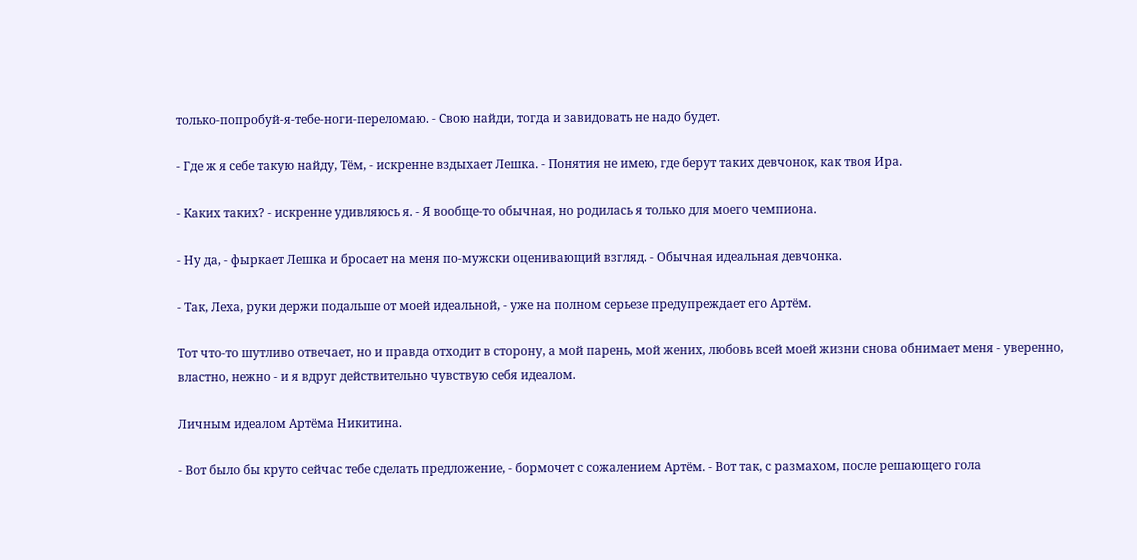только-попробуй-я-тебе-ноги-переломаю. - Свою найди, тогда и завидовать не надо будет.

- Где ж я себе такую найду, Тём, - искренне вздыхает Лешка. - Понятия не имею, где берут таких девчонок, как твоя Ира.

- Каких таких? - искренне удивляюсь я. - Я вообще-то обычная, но родилась я только для моего чемпиона.

- Ну да, - фыркает Лешка и бросает на меня по-мужски оценивающий взгляд. - Обычная идеальная девчонка.

- Так, Леха, руки держи подальше от моей идеальной, - уже на полном серьезе предупреждает его Артём.

Тот что-то шутливо отвечает, но и правда отходит в сторону, а мой парень, мой жених, любовь всей моей жизни снова обнимает меня - уверенно, властно, нежно - и я вдруг действительно чувствую себя идеалом.

Личным идеалом Артёма Никитина.

- Вот было бы круто сейчас тебе сделать предложение, - бормочет с сожалением Артём. - Вот так, с размахом, после решающего гола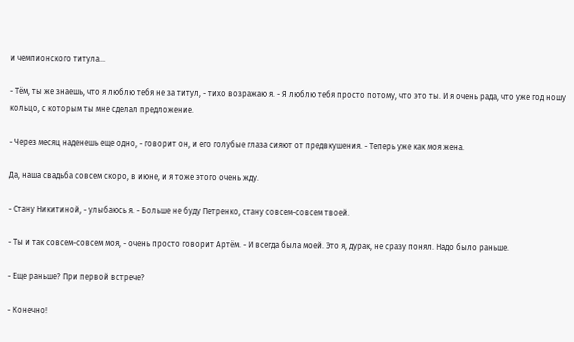и чемпионского титула...

- Тём, ты же знаешь, что я люблю тебя не за титул, - тихо возражаю я. - Я люблю тебя просто потому, что это ты. И я очень рада, что уже год ношу кольцо, с которым ты мне сделал предложение.

- Через месяц наденешь еще одно, - говорит он, и его голубые глаза сияют от предвкушения. - Теперь уже как моя жена.

Да, наша свадьба совсем скоро, в июне, и я тоже этого очень жду.

- Стану Никитиной, - улыбаюсь я. - Больше не буду Петренко, стану совсем-совсем твоей.

- Ты и так совсем-совсем моя, - очень просто говорит Артём. - И всегда была моей. Это я, дурак, не сразу понял. Надо было раньше.

- Еще раньше? При первой встрече?

- Конечно!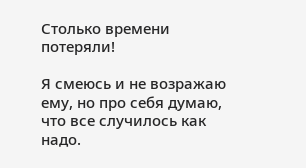Столько времени потеряли!

Я смеюсь и не возражаю ему, но про себя думаю, что все случилось как надо.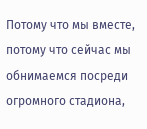Потому что мы вместе, потому что сейчас мы обнимаемся посреди огромного стадиона,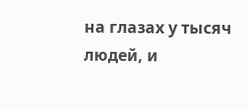на глазах у тысяч людей, и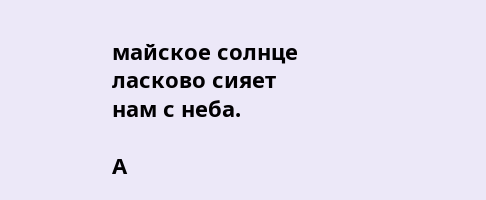майское солнце ласково сияет нам с неба.

А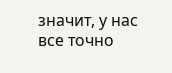значит, у нас все точно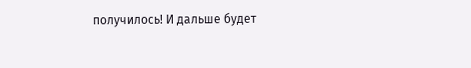получилось! И дальше будет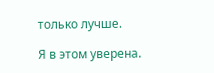только лучше.

Я в этом уверена.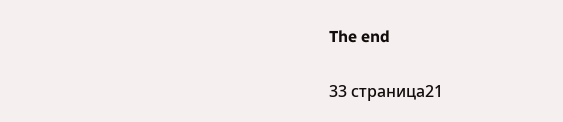The end

33 страница21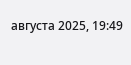августа 2025, 19:49